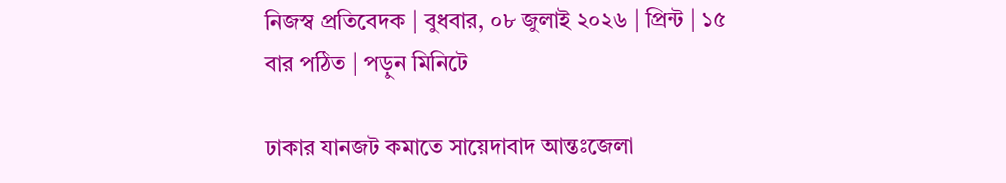নিজস্ব প্রতিবেদক | বুধবার, ০৮ জুলাই ২০২৬ | প্রিন্ট | ১৫ বার পঠিত | পড়ুন মিনিটে

ঢাকার যানজট কমাতে সায়েদাবাদ আন্তঃজেলা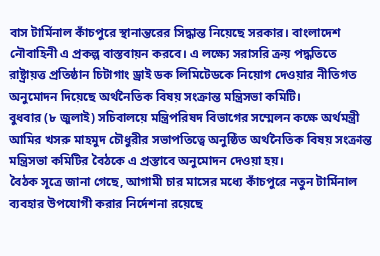বাস টার্মিনাল কাঁচপুরে স্থানান্তরের সিদ্ধান্ত নিয়েছে সরকার। বাংলাদেশ নৌবাহিনী এ প্রকল্প বাস্তবায়ন করবে। এ লক্ষ্যে সরাসরি ক্রয় পদ্ধতিতে রাষ্ট্রায়ত্ত প্রতিষ্ঠান চিটাগাং ড্রাই ডক লিমিটেডকে নিয়োগ দেওয়ার নীতিগত অনুমোদন দিয়েছে অর্থনৈতিক বিষয় সংক্রান্ত মন্ত্রিসভা কমিটি।
বুধবার (৮ জুলাই) সচিবালয়ে মন্ত্রিপরিষদ বিভাগের সম্মেলন কক্ষে অর্থমন্ত্রী আমির খসরু মাহমুদ চৌধুরীর সভাপতিত্বে অনুষ্ঠিত অর্থনৈতিক বিষয় সংক্রান্ত মন্ত্রিসভা কমিটির বৈঠকে এ প্রস্তাবে অনুমোদন দেওয়া হয়।
বৈঠক সূত্রে জানা গেছে, আগামী চার মাসের মধ্যে কাঁচপুরে নতুন টার্মিনাল ব্যবহার উপযোগী করার নির্দেশনা রয়েছে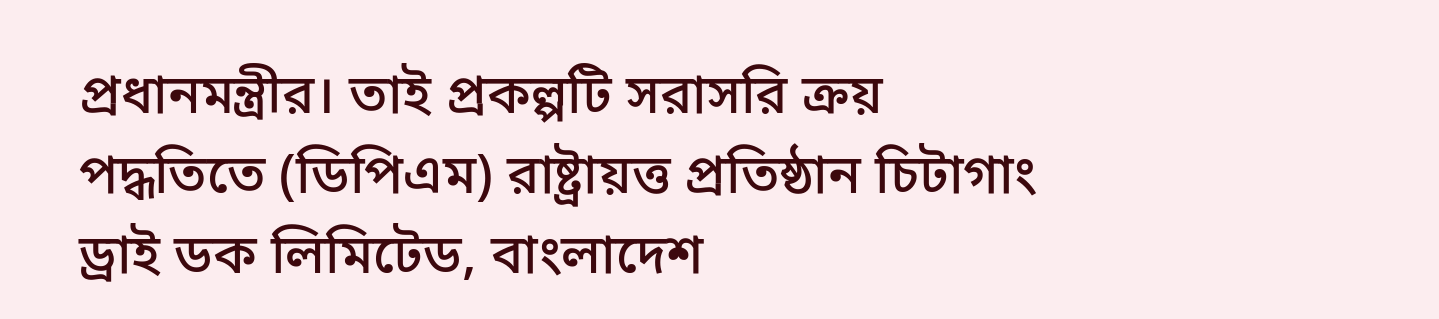প্রধানমন্ত্রীর। তাই প্রকল্পটি সরাসরি ক্রয় পদ্ধতিতে (ডিপিএম) রাষ্ট্রায়ত্ত প্রতিষ্ঠান চিটাগাং ড্রাই ডক লিমিটেড, বাংলাদেশ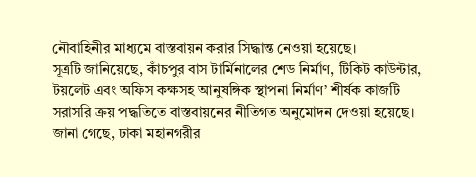নৌবাহিনীর মাধ্যমে বাস্তবায়ন করার সিদ্ধান্ত নেওয়া হয়েছে।
সূত্রটি জানিয়েছে, কাঁচপুর বাস টার্মিনালের শেড নির্মাণ, টিকিট কাউন্টার, টয়লেট এবং অফিস কক্ষসহ আনুষঙ্গিক স্থাপনা নির্মাণ’ শীর্ষক কাজটি সরাসরি ক্রয় পদ্ধতিতে বাস্তবায়নের নীতিগত অনুমোদন দেওয়া হয়েছে।
জানা গেছে, ঢাকা মহানগরীর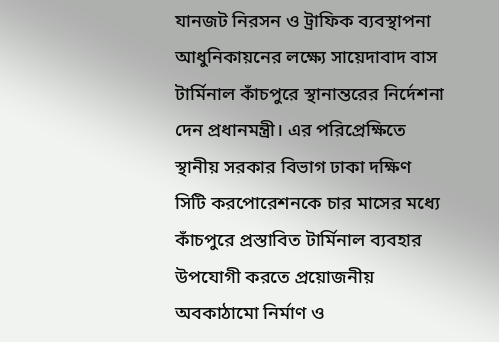যানজট নিরসন ও ট্রাফিক ব্যবস্থাপনা আধুনিকায়নের লক্ষ্যে সায়েদাবাদ বাস টার্মিনাল কাঁচপুরে স্থানান্তরের নির্দেশনা দেন প্রধানমন্ত্রী। এর পরিপ্রেক্ষিতে স্থানীয় সরকার বিভাগ ঢাকা দক্ষিণ সিটি করপোরেশনকে চার মাসের মধ্যে কাঁচপুরে প্রস্তাবিত টার্মিনাল ব্যবহার উপযোগী করতে প্রয়োজনীয় অবকাঠামো নির্মাণ ও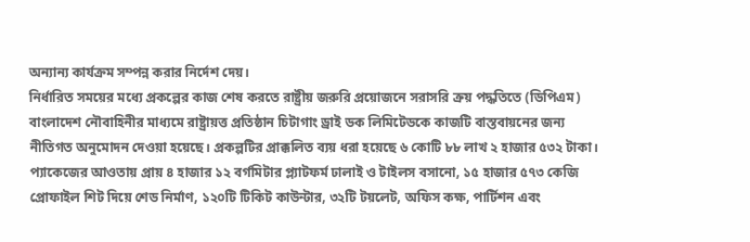অন্যান্য কার্যক্রম সম্পন্ন করার নির্দেশ দেয়।
নির্ধারিত সময়ের মধ্যে প্রকল্পের কাজ শেষ করতে রাষ্ট্রীয় জরুরি প্রয়োজনে সরাসরি ক্রয় পদ্ধতিতে (ডিপিএম) বাংলাদেশ নৌবাহিনীর মাধ্যমে রাষ্ট্রায়ত্ত প্রতিষ্ঠান চিটাগাং ড্রাই ডক লিমিটেডকে কাজটি বাস্তবায়নের জন্য নীতিগত অনুমোদন দেওয়া হয়েছে। প্রকল্পটির প্রাক্কলিত ব্যয় ধরা হয়েছে ৬ কোটি ৮৮ লাখ ২ হাজার ৫৩২ টাকা।
প্যাকেজের আওতায় প্রায় ৪ হাজার ১২ বর্গমিটার প্ল্যাটফর্ম ঢালাই ও টাইলস বসানো, ১৫ হাজার ৫৭৩ কেজি প্রোফাইল শিট দিয়ে শেড নির্মাণ, ১২০টি টিকিট কাউন্টার, ৩২টি টয়লেট, অফিস কক্ষ, পার্টিশন এবং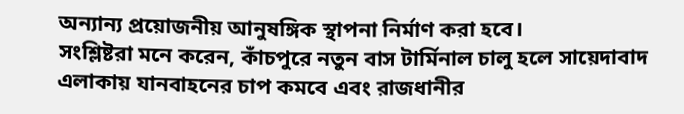অন্যান্য প্রয়োজনীয় আনুষঙ্গিক স্থাপনা নির্মাণ করা হবে।
সংশ্লিষ্টরা মনে করেন, কাঁচপুরে নতুন বাস টার্মিনাল চালু হলে সায়েদাবাদ এলাকায় যানবাহনের চাপ কমবে এবং রাজধানীর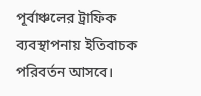পূর্বাঞ্চলের ট্রাফিক ব্যবস্থাপনায় ইতিবাচক পরিবর্তন আসবে।